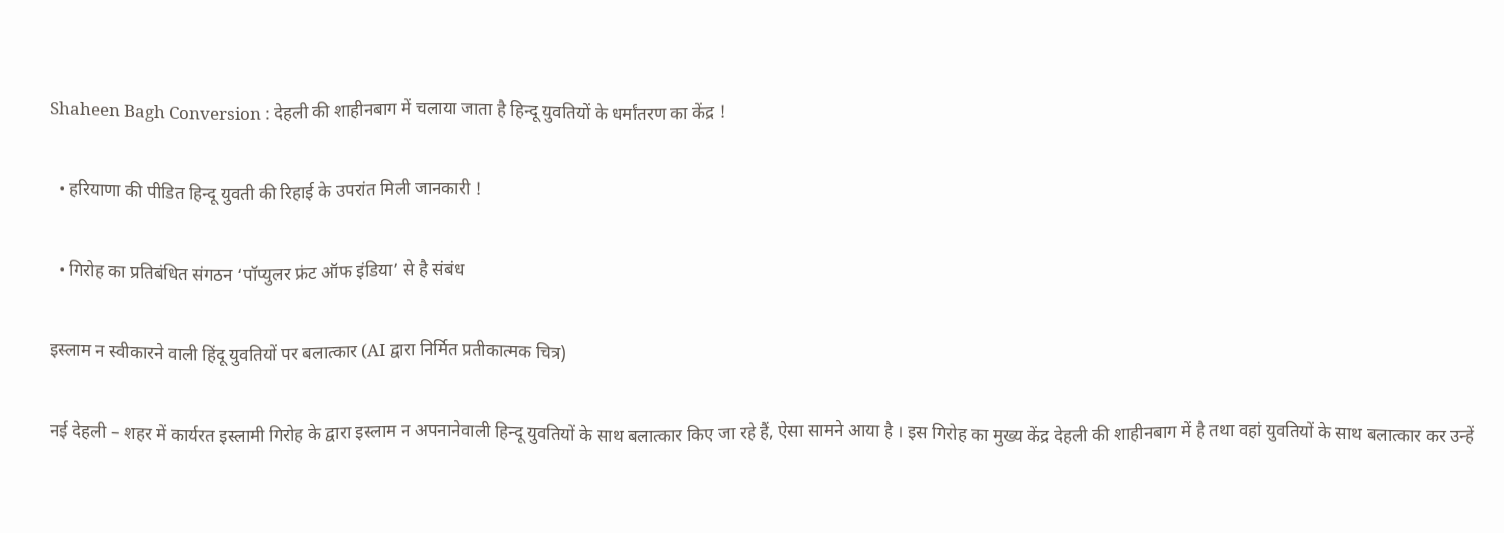Shaheen Bagh Conversion : देहली की शाहीनबाग में चलाया जाता है हिन्दू युवतियों के धर्मांतरण का केंद्र !

  • हरियाणा की पीडित हिन्दू युवती की रिहाई के उपरांत मिली जानकारी !

  • गिरोह का प्रतिबंधित संगठन ‘पॉप्युलर फ्रंट ऑफ इंडिया’ से है संबंध

इस्लाम न स्वीकारने वाली हिंदू युवतियों पर बलात्कार (AI द्वारा निर्मित प्रतीकात्मक चित्र)

नई देहली – शहर में कार्यरत इस्लामी गिरोह के द्वारा इस्लाम न अपनानेवाली हिन्दू युवतियों के साथ बलात्कार किए जा रहे हैं, ऐसा सामने आया है । इस गिरोह का मुख्य केंद्र देहली की शाहीनबाग में है तथा वहां युवतियों के साथ बलात्कार कर उन्हें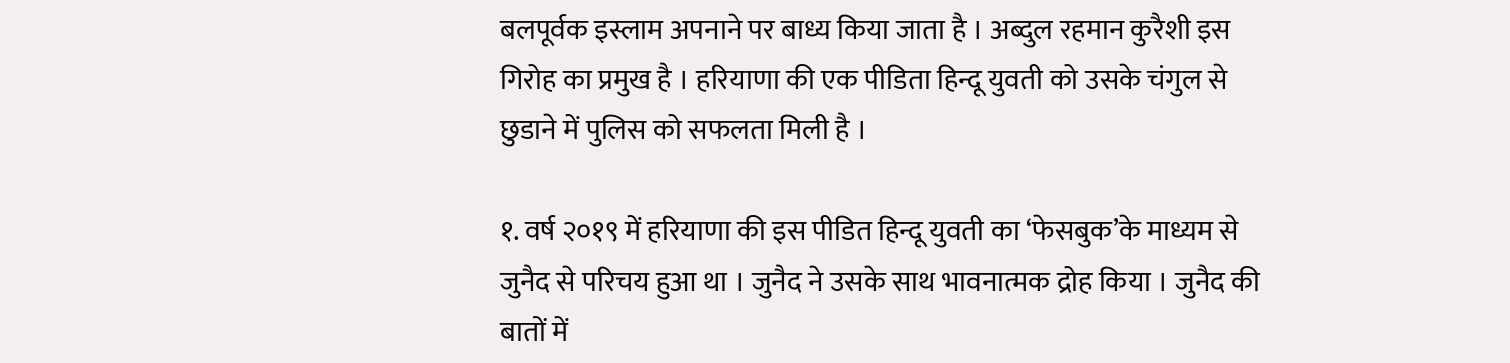बलपूर्वक इस्लाम अपनाने पर बाध्य किया जाता है । अब्दुल रहमान कुरैशी इस गिरोह का प्रमुख है । हरियाणा की एक पीडिता हिन्दू युवती को उसके चंगुल से छुडाने में पुलिस को सफलता मिली है ।

१. वर्ष २०१९ में हरियाणा की इस पीडित हिन्दू युवती का ‘फेसबुक’के माध्यम से जुनैद से परिचय हुआ था । जुनैद ने उसके साथ भावनात्मक द्रोह किया । जुनैद की बातों में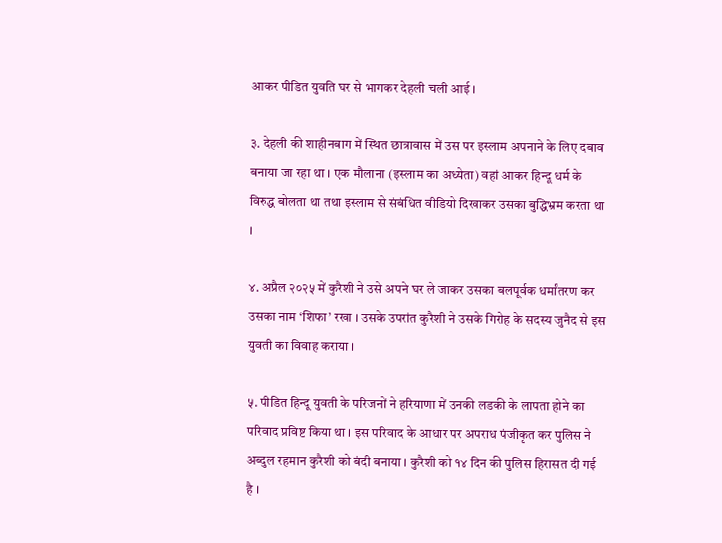आकर पीडित युवति घर से भागकर देहली चली आई ।

३. देहली की शाहीनबाग में स्थित छात्रावास में उस पर इस्लाम अपनाने के लिए दबाव बनाया जा रहा था । एक मौलाना (इस्लाम का अध्येता) वहां आकर हिन्दू धर्म के विरुद्ध बोलता था तथा इस्लाम से संबंधित वीडियो दिखाकर उसका बुद्धिभ्रम करता था ।

४. अप्रैल २०२५ में कुरैशी ने उसे अपने घर ले जाकर उसका बलपूर्वक धर्मांतरण कर उसका नाम ‘शिफा’ रखा । उसके उपरांत कुरैशी ने उसके गिरोह के सदस्य जुनैद से इस युवती का विवाह कराया ।

५. पीडित हिन्दू युवती के परिजनों ने हरियाणा में उनकी लडकी के लापता होने का परिवाद प्रविष्ट किया था । इस परिवाद के आधार पर अपराध पंजीकृत कर पुलिस ने अब्दुल रहमान कुरैशी को बंदी बनाया । कुरैशी को १४ दिन की पुलिस हिरासत दी गई है ।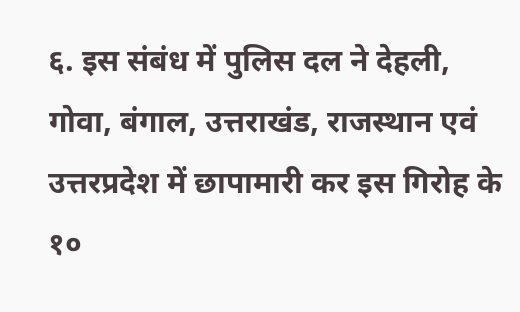६. इस संबंध में पुलिस दल ने देहली, गोवा, बंगाल, उत्तराखंड, राजस्थान एवं उत्तरप्रदेश में छापामारी कर इस गिरोह के १०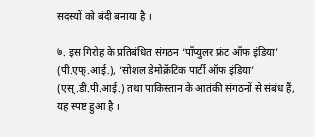सदस्यों को बंदी बनाया है ।

७. इस गिरोह के प्रतिबंधित संगठन ‘पॉप्युलर फ्रंट ऑफ इंडिया’ (पी.एफ्.आई.), ‘सोशल डेमोक्रॅटिक पार्टी ऑफ इंडिया’ (एस्.डी.पी.आई.) तथा पाकिस्तान के आतंकी संगठनों से संबंध हैं, यह स्पष्ट हुआ है ।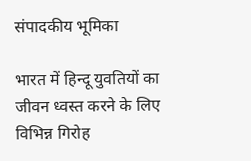संपादकीय भूमिका

भारत में हिन्दू युवतियों का जीवन ध्वस्त करने के लिए विभिन्न गिरोह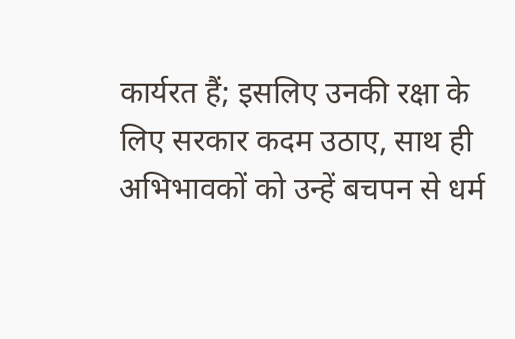कार्यरत हैं; इसलिए उनकी रक्षा के लिए सरकार कदम उठाए, साथ ही अभिभावकों को उन्हें बचपन से धर्म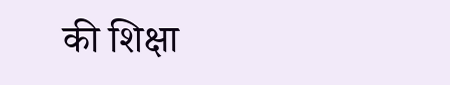की शिक्षा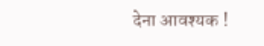देना आवश्यक !